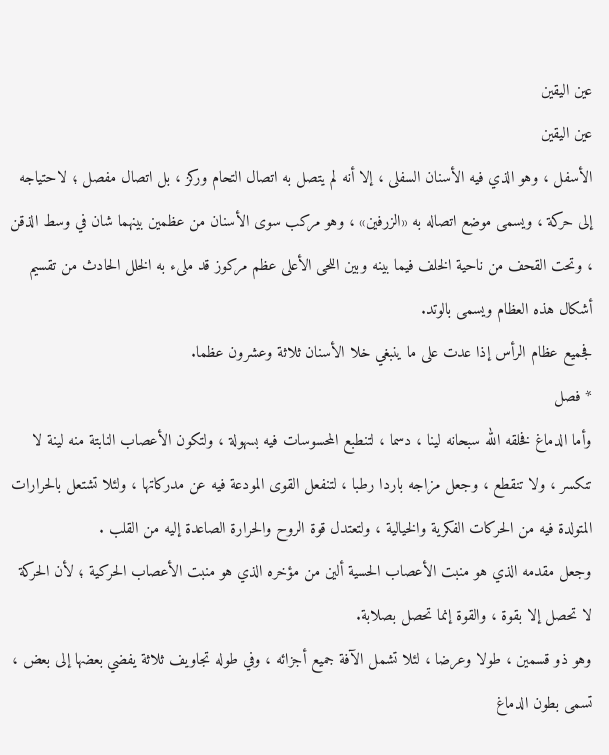عين اليقين
عين اليقين
الأسفل ، وهو الذي فيه الأسنان السفلى ، إلا أنه لم يتصل به اتصال التحام وركز ، بل اتصال مفصل ؛ لاحتياجه إلى حركة ، ويسمى موضع اتصاله به «الزرفين» ، وهو مركب سوى الأسنان من عظمين بينهما شان في وسط الذقن ، وتحت القحف من ناحية الخلف فيما بينه وبين اللحى الأعلى عظم مركوز قد ملىء به الخلل الحادث من تقسيم أشكال هذه العظام ويسمى بالوتد.
فجميع عظام الرأس إذا عدت على ما ينبغي خلا الأسنان ثلاثة وعشرون عظما.
* فصل
وأما الدماغ فخلقه الله سبحانه لينا ، دسما ، لتنطبع المحسوسات فيه بسهولة ، ولتكون الأعصاب النابتة منه لينة لا تنكسر ، ولا تنقطع ، وجعل مزاجه باردا رطبا ، لتنفعل القوى المودعة فيه عن مدركاتها ، ولئلا تشتعل بالحرارات المتولدة فيه من الحركات الفكرية والخيالية ، ولتعتدل قوة الروح والحرارة الصاعدة إليه من القلب .
وجعل مقدمه الذي هو منبت الأعصاب الحسية ألين من مؤخره الذي هو منبت الأعصاب الحركية ؛ لأن الحركة لا تحصل إلا بقوة ، والقوة إنما تحصل بصلابة.
وهو ذو قسمين ، طولا وعرضا ، لئلا تشمل الآفة جميع أجزائه ، وفي طوله تجاويف ثلاثة يفضي بعضها إلى بعض ، تسمى بطون الدماغ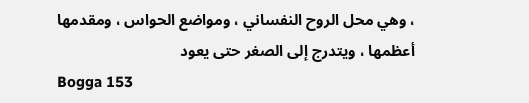، وهي محل الروح النفساني ، ومواضع الحواس ، ومقدمها أعظمها ، ويتدرج إلى الصغر حتى يعود
Bogga 153